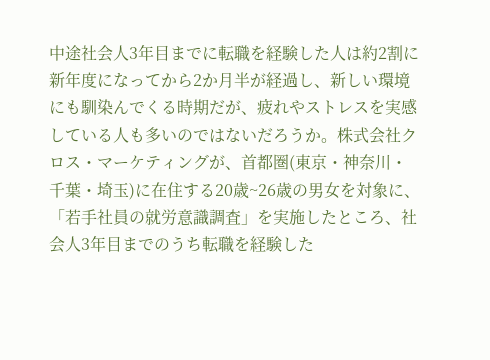中途社会人3年目までに転職を経験した人は約2割に
新年度になってから2か月半が経過し、新しい環境にも馴染んでくる時期だが、疲れやストレスを実感している人も多いのではないだろうか。株式会社クロス・マーケティングが、首都圏(東京・神奈川・千葉・埼玉)に在住する20歳~26歳の男女を対象に、「若手社員の就労意識調査」を実施したところ、社会人3年目までのうち転職を経験した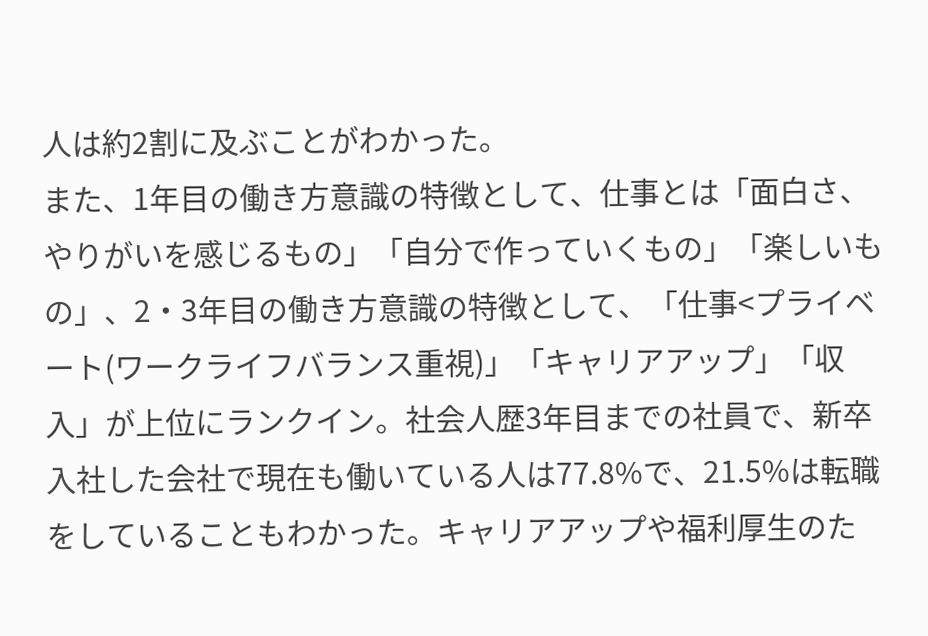人は約2割に及ぶことがわかった。
また、1年目の働き方意識の特徴として、仕事とは「面白さ、やりがいを感じるもの」「自分で作っていくもの」「楽しいもの」、2・3年目の働き方意識の特徴として、「仕事<プライベート(ワークライフバランス重視)」「キャリアアップ」「収入」が上位にランクイン。社会人歴3年目までの社員で、新卒入社した会社で現在も働いている人は77.8%で、21.5%は転職をしていることもわかった。キャリアアップや福利厚生のた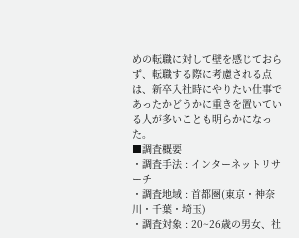めの転職に対して壁を感じておらず、転職する際に考慮される点は、新卒入社時にやりたい仕事であったかどうかに重きを置いている人が多いことも明らかになった。
■調査概要
・調査手法 : インターネットリサーチ
・調査地域 : 首都圏(東京・神奈川・千葉・埼玉)
・調査対象 : 20~26歳の男女、社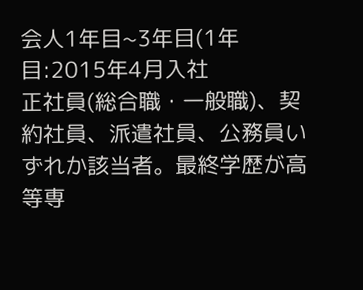会人1年目~3年目(1年目:2015年4月入社
正社員(総合職・一般職)、契約社員、派遣社員、公務員いずれか該当者。最終学歴が高等専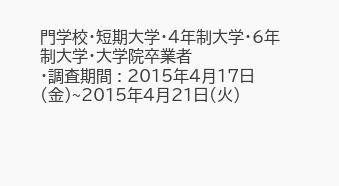門学校・短期大学・4年制大学・6年制大学・大学院卒業者
・調査期間 : 2015年4月17日(金)~2015年4月21日(火)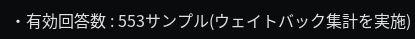・有効回答数 : 553サンプル(ウェイトバック集計を実施)